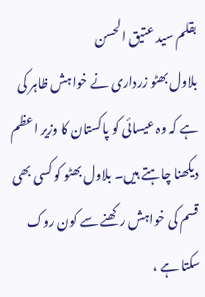بقلم سید عتیق الحسن
بلاول بھٹو زرداری نے خواہش ظاہر کی ہے کہ وہ عیسائی کو پاکستان کا وزیر اعظم دیکھنا چاہتے ہیں۔ بلاول بھٹو کو کسی بھی قسم کی خواہش رکھنے سے کون روک سکتا ہے ،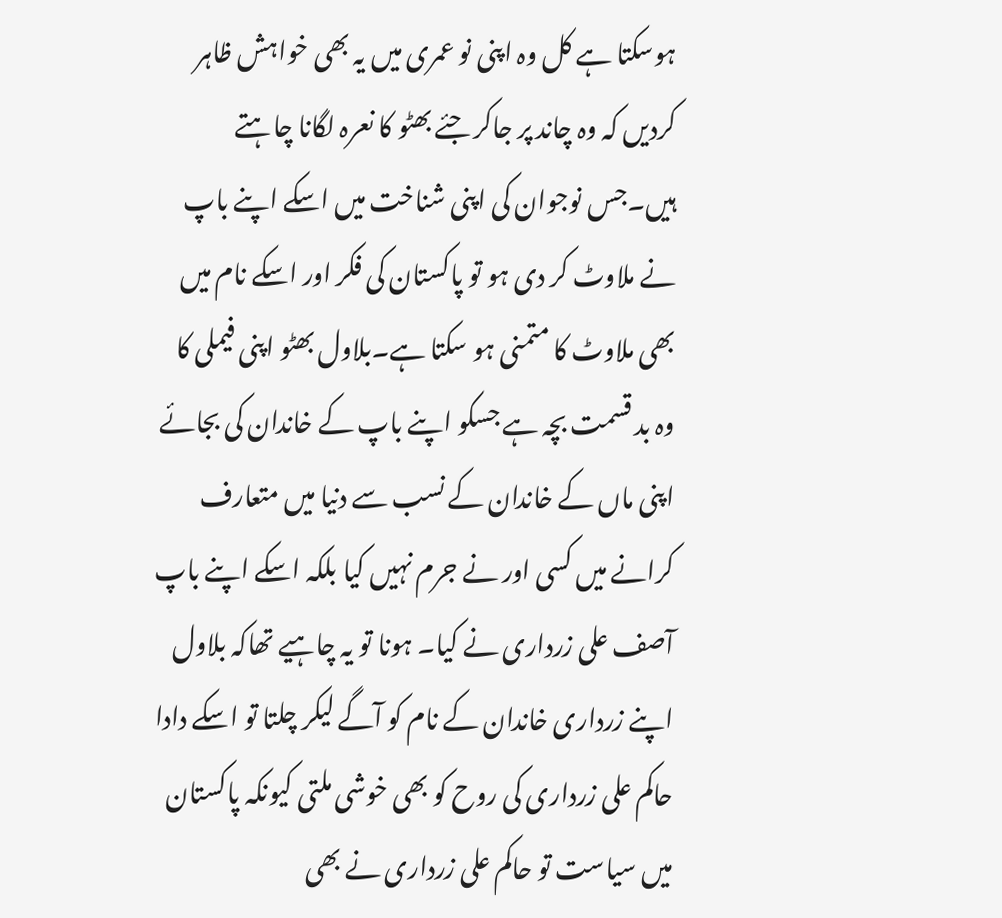ہوسکتا ہے کل وہ اپنی نو عمری میں یہ بھی خواہش ظاہر کردیں کہ وہ چاند پر جاکر جئے بھٹو کا نعرہ لگانا چاہتے ہیں۔جس نوجوان کی اپنی شناخت میں اسکے اپنے باپ نے ملاوٹ کر دی ہو تو پاکستان کی فکر اور اسکے نام میں بھی ملاوٹ کا متمنی ہو سکتا ہے۔بلاول بھٹو اپنی فیملی کا وہ بد قسمت بچہ ہے جسکو اپنے باپ کے خاندان کی بجائے اپنی ماں کے خاندان کے نسب سے دنیا میں متعارف کرانے میں کسی اور نے جرم نہیں کیا بلکہ اسکے اپنے باپ آصف علی زرداری نے کیا۔ ہونا تو یہ چاہیے تھاکہ بلاول اپنے زرداری خاندان کے نام کو آگے لیکر چلتا تو اسکے دادا حاکم علی زرداری کی روح کو بھی خوشی ملتی کیونکہ پاکستان میں سیاست تو حاکم علی زرداری نے بھی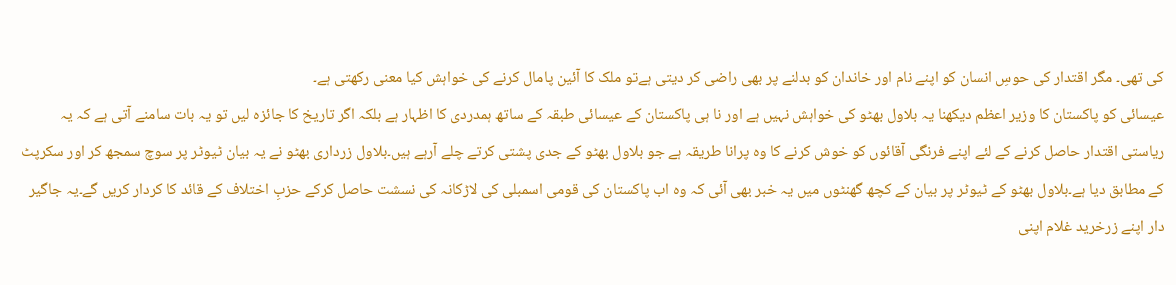کی تھی۔ مگر اقتدار کی حوسِ انسان کو اپنے نام اور خاندان کو بدلنے پر بھی راضی کر دیتی ہےتو ملک کا آئین پامال کرنے کی خواہش کیا معنی رکھتی ہے۔
عیسائی کو پاکستان کا وزیر اعظم دیکھنا یہ بلاول بھٹو کی خواہش نہیں ہے اور نا ہی پاکستان کے عیسائی طبقہ کے ساتھ ہمدردی کا اظہار ہے بلکہ اگر تاریخ کا جائزہ لیں تو یہ بات سامنے آتی ہے کہ یہ ریاستی اقتدار حاصل کرنے کے لئے اپنے فرنگی آقائوں کو خوش کرنے کا وہ پرانا طریقہ ہے جو بلاول بھٹو کے جدی پشتی کرتے چلے آرہے ہیں۔بلاول زرداری بھٹو نے یہ بیان ٹیوٹر پر سوچ سمجھ کر اور سکرپٹ کے مطابق دیا ہے۔بلاول بھٹو کے ٹیوٹر پر بیان کے کچھ گھنٹوں میں یہ خبر بھی آئی کہ وہ اب پاکستان کی قومی اسمبلی کی لاڑکانہ کی نسشت حاصل کرکے حزبِ اختلاف کے قائد کا کردار کریں گے۔یہ جاگیر دار اپنے زرخرید غلام اپنی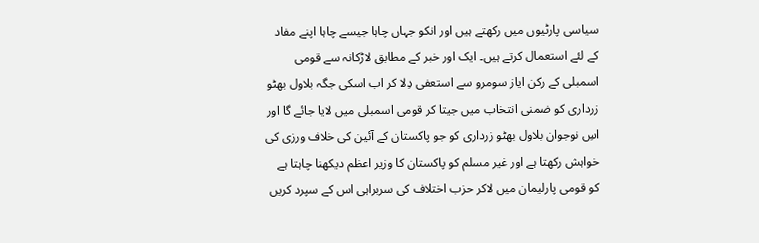سیاسی پارٹیوں میں رکھتے ہیں اور انکو جہاں چاہا جیسے چاہا اپنے مفاد کے لئے استعمال کرتے ہیں۔ ایک اور خبر کے مطابق لاڑکانہ سے قومی اسمبلی کے رکن ایاز سومرو سے استعفی دِلا کر اب اسکی جگہ بلاول بھٹو زرداری کو ضمنی انتخاب میں جیتا کر قومی اسمبلی میں لایا جائے گا اور اسِ نوجوان بلاول بھٹو زرداری کو جو پاکستان کے آئین کی خلاف ورزی کی خواہش رکھتا ہے اور غیر مسلم کو پاکستان کا وزیر اعظم دیکھنا چاہتا ہے کو قومی پارلیمان میں لاکر حزب اختلاف کی سربراہی اس کے سپرد کریں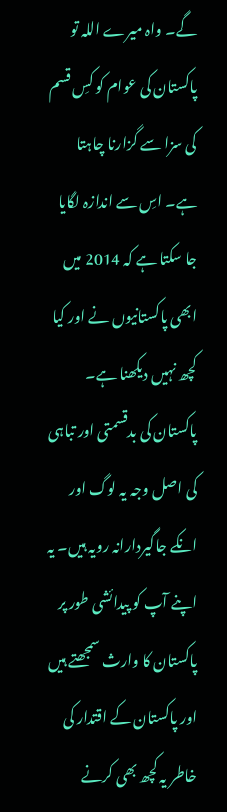گے۔ واہ میرے اللہ تو پاکستان کی عوام کو کسِ قسم کی سزا سے گزارنا چاہتا ہے۔ اسِ سے اندازہ لگایا جا سکتا ہے کہ 2014 میں ابھی پاکستانیوں نے اور کیا کچھ نہیں دیکھنا ہے۔
پاکستان کی بدقسمتی اور تباہی کی اصل وجہ یہ لوگ اور انکے جاگیردارانہ رویہ ہیں۔ یہ اپنے آپ کو پیدائشی طور پر پاکستان کا وارث سمجھتے ہیں اور پاکستان کے اقتدار کی خاطر یہ کچھ بھی کرنے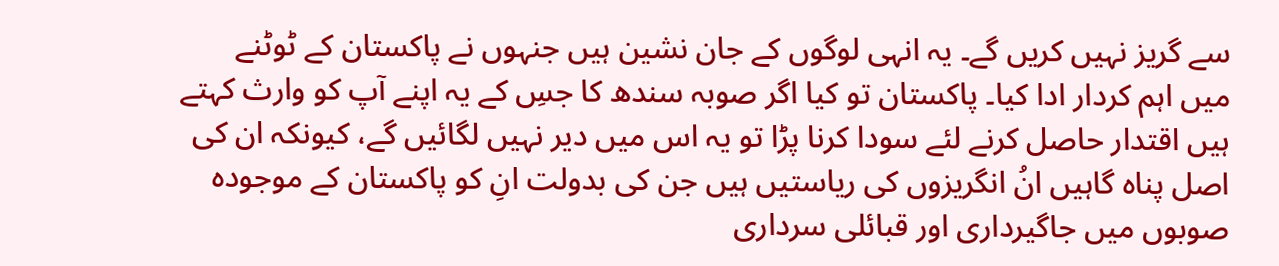سے گریز نہیں کریں گے۔ یہ انہی لوگوں کے جان نشین ہیں جنہوں نے پاکستان کے ٹوٹنے میں اہم کردار ادا کیا۔ پاکستان تو کیا اگر صوبہ سندھ کا جسِ کے یہ اپنے آپ کو وارث کہتے ہیں اقتدار حاصل کرنے لئے سودا کرنا پڑا تو یہ اس میں دیر نہیں لگائیں گے، کیونکہ ان کی اصل پناہ گاہیں انُ انگریزوں کی ریاستیں ہیں جن کی بدولت انِ کو پاکستان کے موجودہ صوبوں میں جاگیرداری اور قبائلی سرداری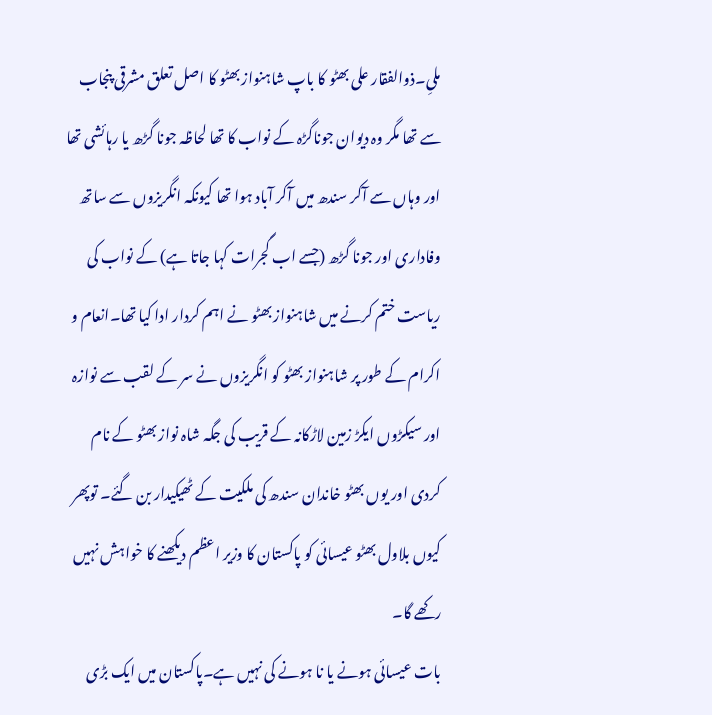ملیِ۔ذوالفقار علی بھٹو کا باپ شاہنواز بھٹو کا اصل تعلق مشرقی پنجاب سے تھا مگر وہ دیوان جوناگڑہ کے نواب کا تھا لحاظہ جونا گڑھ یا رہائشی تھا اور وہاں سے آکر سندھ میں آکر آباد ہوا تھا کیونکہ انگریزوں سے ساتھ وفاداری اور جونا گڑھ (جسے اب گجرات کہا جاتا ہے) کے نواب کی ریاست ختم کرنے میں شاہنواز بھٹو نے اہم کردار ادا کیا تھا۔انعام و اکرام کے طور پر شاہنواز بھٹو کو انگریزوں نے سر کے لقب سے نوازہ اور سیکڑوں ایکڑ زمین لاڑکانہ کے قریب کی جگہ شاہ نواز بھٹو کے نام کردی اور یوں بھٹو خاندان سندھ کی ملکیت کے ٹھیکیدار بن گئے۔ توپھر کیوں بلاول بھٹو عیسائی کو پاکستان کا وزیر اعظم دیکھنے کا خواہش نہیں رکھے گا۔
بات عیسائی ہونے یا نا ہونے کی نہیں ہے۔پاکستان میں ایک بڑی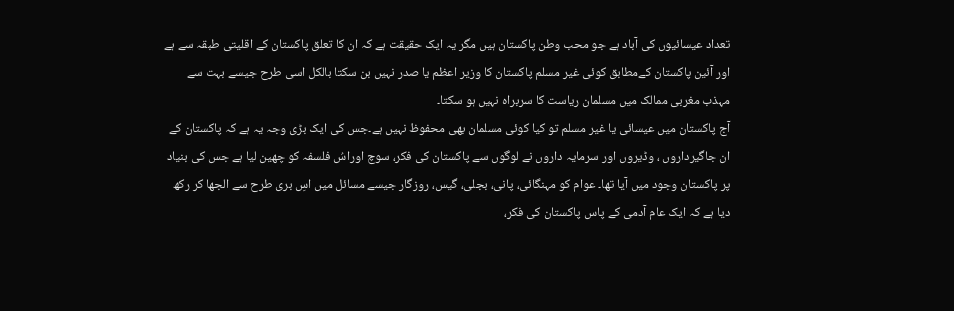تعداد عیسائیوں کی آباد ہے جو محب وطن پاکستان ہیں مگر یہ ایک حقیقت ہے کہ ان کا تعلق پاکستان کے اقلیتی طبقہ سے ہے اور آئین پاکستان کےمطابق کوئی غیر مسلم پاکستان کا وزیر اعظم یا صدر نہیں بن سکتا بالکل اسی طرح جیسے بہت سے مہذب مغربی ممالک میں مسلمان ریاست کا سربراہ نہیں ہو سکتا۔
آج پاکستان میں عیسائی یا غیر مسلم تو کیا کوئی مسلمان بھی محفوظ نہیں ہے۔جس کی ایک بڑی وجہ یہ ہے کہ پاکستان کے ان جاگیرداروں ، وڈیروں اور سرمایہ داروں نے لوگوں سے پاکستان کی فکر، سوچ اوراسُ فلسفہ کو چھین لیا ہے جس کی بنیاد پر پاکستان وجود میں آیا تھا۔ عوام کو مہنگائی، پانی، بجلی، گیس، روزگار جیسے مسائل میں اسِ بری طرح سے الجھا کر رکھ دیا ہے کہ ایک عام آدمی کے پاس پاکستان کی فکر،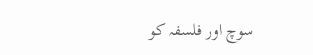سوچ اور فلسفہ کو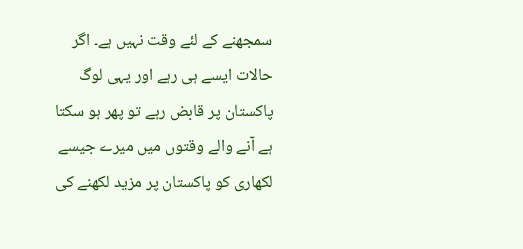سمجھنے کے لئے وقت نہیں ہے۔ اگر حالات ایسے ہی رہے اور یہی لوگ پاکستان پر قابض رہے تو پھر ہو سکتا ہے آنے والے وقتوں میں میرے جیسے لکھاری کو پاکستان پر مزید لکھنے کی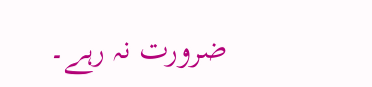ضرورت نہ رہے۔